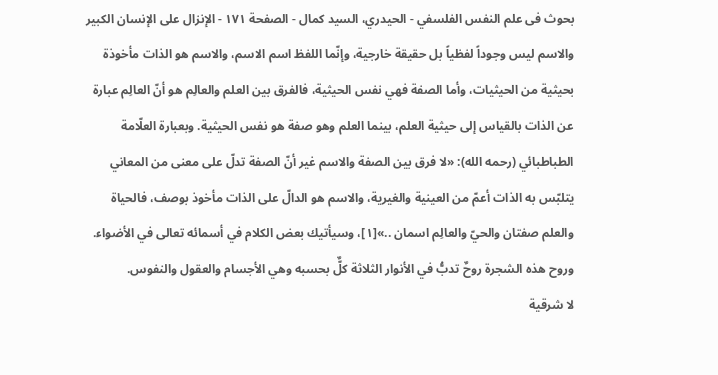بحوث فى علم النفس الفلسفي - الحيدري، السيد كمال - الصفحة ١٧١ - الإنزال على الإنسان الكبير
والاسم ليس وجوداً لفظياً بل حقيقة خارجية، وإنّما اللفظ اسم الاسم، والاسم هو الذات مأخوذة بحيثية من الحيثيات، وأما الصفة فهي نفس الحيثية، فالفرق بين العلم والعالِم هو أنّ العالِم عبارة عن الذات بالقياس إلى حيثية العلم، بينما العلم وهو صفة هو نفس الحيثية. وبعبارة العلّامة الطباطبائي (رحمه الله): «لا فرق بين الصفة والاسم غير أنّ الصفة تدلّ على معنى من المعاني يتلبّس به الذات أعمّ من العينية والغيرية، والاسم هو الدالّ على الذات مأخوذ بوصف، فالحياة والعلم صفتان والحيّ والعالِم اسمان ..»[١]، وسيأتيك بعض الكلام في أسمائه تعالى في الأضواء.
وروح هذه الشجرة روحٌ تدبُّ في الأنوار الثلاثة كلٌّ بحسبه وهي الأجسام والعقول والنفوس.
لا شرقية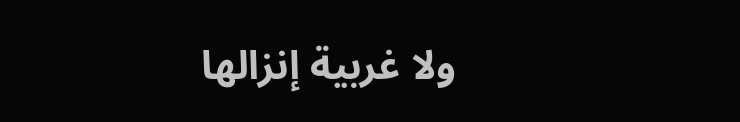ولا غربية إنزالها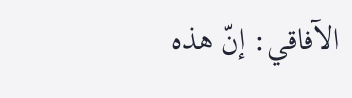الآفاقي: إنّ هذه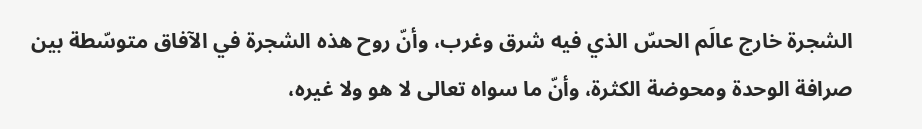الشجرة خارج عالَم الحسّ الذي فيه شرق وغرب، وأنّ روح هذه الشجرة في الآفاق متوسّطة بين صرافة الوحدة ومحوضة الكثرة، وأنّ ما سواه تعالى لا هو ولا غيره،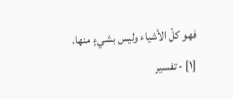فهو كلّ الأشياء وليس بشيءٍ منها.
[١] - تفسير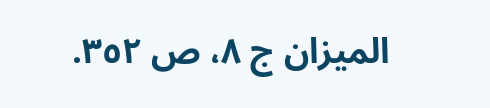الميزان ج ٨، ص ٣٥٢.